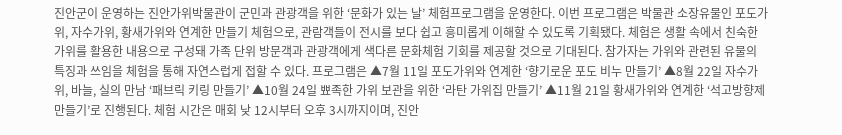진안군이 운영하는 진안가위박물관이 군민과 관광객을 위한 ‘문화가 있는 날’ 체험프로그램을 운영한다. 이번 프로그램은 박물관 소장유물인 포도가위, 자수가위, 황새가위와 연계한 만들기 체험으로, 관람객들이 전시를 보다 쉽고 흥미롭게 이해할 수 있도록 기획됐다. 체험은 생활 속에서 친숙한 가위를 활용한 내용으로 구성돼 가족 단위 방문객과 관광객에게 색다른 문화체험 기회를 제공할 것으로 기대된다. 참가자는 가위와 관련된 유물의 특징과 쓰임을 체험을 통해 자연스럽게 접할 수 있다. 프로그램은 ▲7월 11일 포도가위와 연계한 ‘향기로운 포도 비누 만들기’ ▲8월 22일 자수가위, 바늘, 실의 만남 ‘패브릭 키링 만들기’ ▲10월 24일 뾰족한 가위 보관을 위한 ‘라탄 가위집 만들기’ ▲11월 21일 황새가위와 연계한 ‘석고방향제 만들기’로 진행된다. 체험 시간은 매회 낮 12시부터 오후 3시까지이며, 진안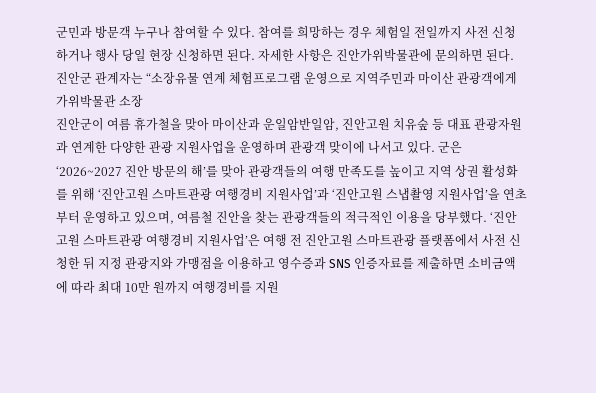군민과 방문객 누구나 참여할 수 있다. 참여를 희망하는 경우 체험일 전일까지 사전 신청하거나 행사 당일 현장 신청하면 된다. 자세한 사항은 진안가위박물관에 문의하면 된다. 진안군 관계자는 “소장유물 연계 체험프로그램 운영으로 지역주민과 마이산 관광객에게 가위박물관 소장
진안군이 여름 휴가철을 맞아 마이산과 운일암반일암, 진안고원 치유숲 등 대표 관광자원과 연계한 다양한 관광 지원사업을 운영하며 관광객 맞이에 나서고 있다. 군은 ‘2026~2027 진안 방문의 해’를 맞아 관광객들의 여행 만족도를 높이고 지역 상권 활성화를 위해 ‘진안고원 스마트관광 여행경비 지원사업’과 ‘진안고원 스냅촬영 지원사업’을 연초부터 운영하고 있으며, 여름철 진안을 찾는 관광객들의 적극적인 이용을 당부했다. ‘진안고원 스마트관광 여행경비 지원사업’은 여행 전 진안고원 스마트관광 플랫폼에서 사전 신청한 뒤 지정 관광지와 가맹점을 이용하고 영수증과 SNS 인증자료를 제출하면 소비금액에 따라 최대 10만 원까지 여행경비를 지원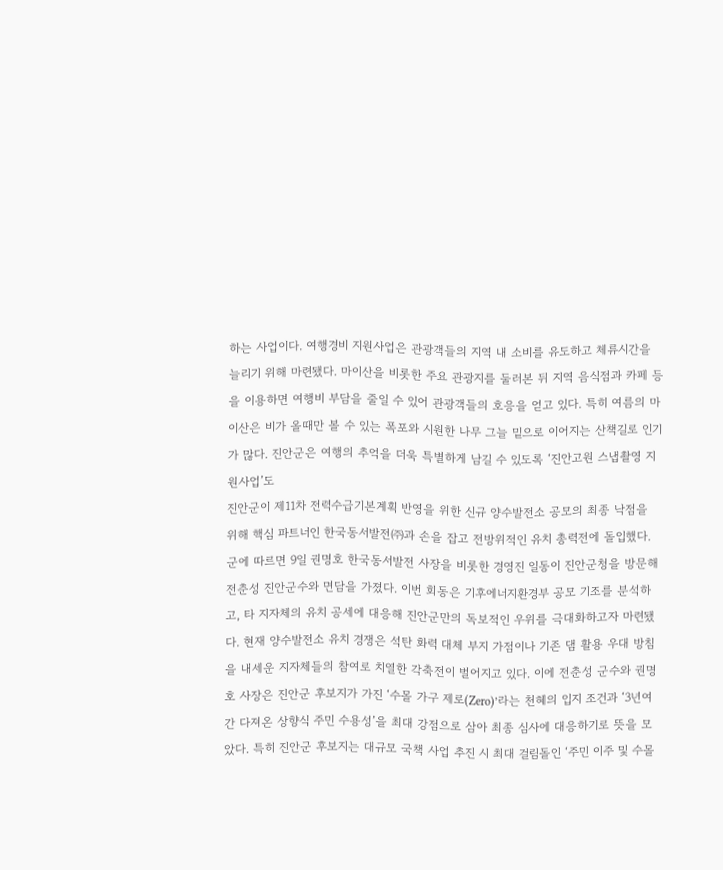하는 사업이다. 여행경비 지원사업은 관광객들의 지역 내 소비를 유도하고 체류시간을 늘리기 위해 마련됐다. 마이산을 비롯한 주요 관광지를 둘러본 뒤 지역 음식점과 카페 등을 이용하면 여행비 부담을 줄일 수 있어 관광객들의 호응을 얻고 있다. 특히 여름의 마이산은 비가 올때만 볼 수 있는 폭포와 시원한 나무 그늘 밑으로 이어지는 산책길로 인기가 많다. 진안군은 여행의 추억을 더욱 특별하게 남길 수 있도록 ‘진안고원 스냅촬영 지원사업’도
진안군이 제11차 전력수급기본계획 반영을 위한 신규 양수발전소 공모의 최종 낙점을 위해 핵심 파트너인 한국동서발전㈜과 손을 잡고 전방위적인 유치 총력전에 돌입했다. 군에 따르면 9일 권명호 한국동서발전 사장을 비롯한 경영진 일동이 진안군청을 방문해 전춘성 진안군수와 면담을 가졌다. 이번 회동은 기후에너지환경부 공모 기조를 분석하고, 타 지자체의 유치 공세에 대응해 진안군만의 독보적인 우위를 극대화하고자 마련됐다. 현재 양수발전소 유치 경쟁은 석탄 화력 대체 부지 가점이나 기존 댐 활용 우대 방침을 내세운 지자체들의 참여로 치열한 각축전이 벌어지고 있다. 이에 전춘성 군수와 권명호 사장은 진안군 후보지가 가진 ‘수몰 가구 제로(Zero)’라는 천혜의 입지 조건과 ‘3년여간 다져온 상향식 주민 수용성’을 최대 강점으로 삼아 최종 심사에 대응하기로 뜻을 모았다. 특히 진안군 후보지는 대규모 국책 사업 추진 시 최대 걸림돌인 ‘주민 이주 및 수몰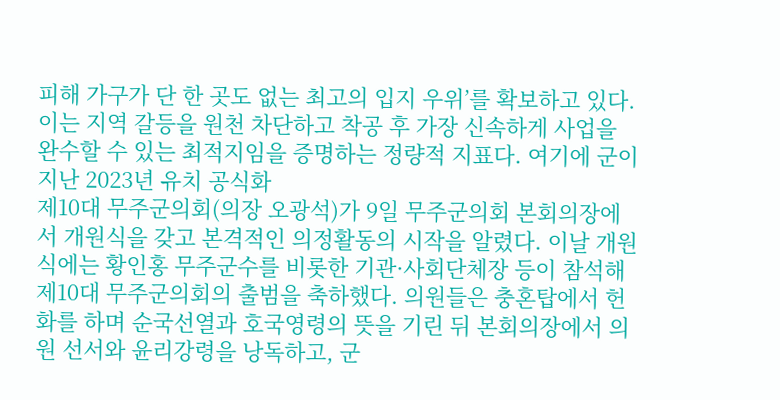피해 가구가 단 한 곳도 없는 최고의 입지 우위’를 확보하고 있다. 이는 지역 갈등을 원천 차단하고 착공 후 가장 신속하게 사업을 완수할 수 있는 최적지임을 증명하는 정량적 지표다. 여기에 군이 지난 2023년 유치 공식화
제10대 무주군의회(의장 오광석)가 9일 무주군의회 본회의장에서 개원식을 갖고 본격적인 의정활동의 시작을 알렸다. 이날 개원식에는 황인홍 무주군수를 비롯한 기관·사회단체장 등이 참석해 제10대 무주군의회의 출범을 축하했다. 의원들은 충혼탑에서 헌화를 하며 순국선열과 호국영령의 뜻을 기린 뒤 본회의장에서 의원 선서와 윤리강령을 낭독하고, 군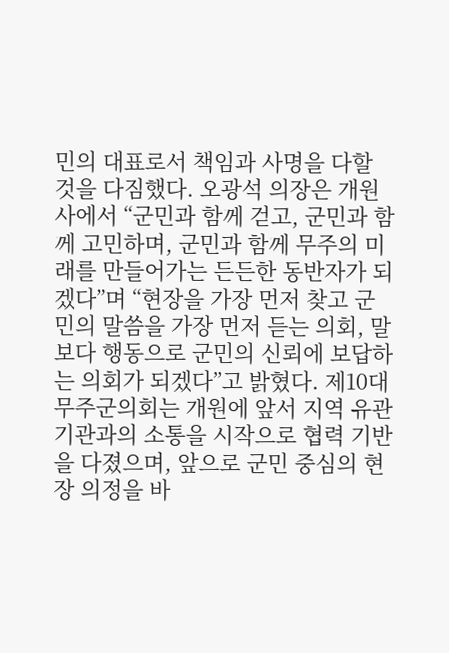민의 대표로서 책임과 사명을 다할 것을 다짐했다. 오광석 의장은 개원사에서 “군민과 함께 걷고, 군민과 함께 고민하며, 군민과 함께 무주의 미래를 만들어가는 든든한 동반자가 되겠다”며 “현장을 가장 먼저 찾고 군민의 말씀을 가장 먼저 듣는 의회, 말보다 행동으로 군민의 신뢰에 보답하는 의회가 되겠다”고 밝혔다. 제10대 무주군의회는 개원에 앞서 지역 유관기관과의 소통을 시작으로 협력 기반을 다졌으며, 앞으로 군민 중심의 현장 의정을 바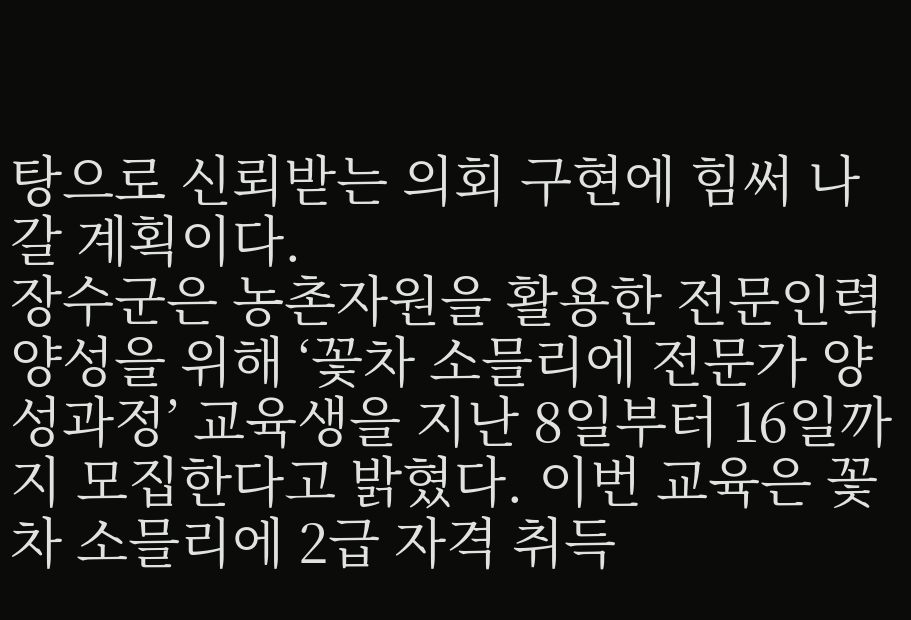탕으로 신뢰받는 의회 구현에 힘써 나갈 계획이다.
장수군은 농촌자원을 활용한 전문인력 양성을 위해 ‘꽃차 소믈리에 전문가 양성과정’ 교육생을 지난 8일부터 16일까지 모집한다고 밝혔다. 이번 교육은 꽃차 소믈리에 2급 자격 취득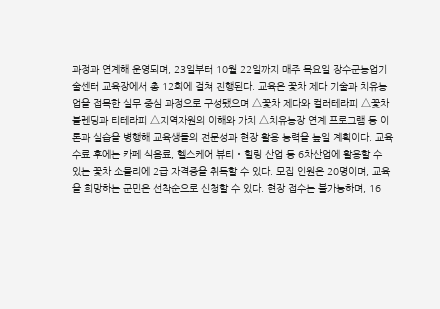과정과 연계해 운영되며, 23일부터 10월 22일까지 매주 목요일 장수군농업기술센터 교육장에서 총 12회에 걸쳐 진행된다. 교육은 꽃차 제다 기술과 치유농업을 접목한 실무 중심 과정으로 구성됐으며 △꽃차 제다와 컬러테라피 △꽃차 블렌딩과 티테라피 △지역자원의 이해와 가치 △치유농장 연계 프로그램 등 이론과 실습을 병행해 교육생들의 전문성과 현장 활용 능력을 높일 계획이다. 교육 수료 후에는 카페 식음료, 헬스케어 뷰티‧힐링 산업 등 6차산업에 활용할 수 있는 꽃차 소믈리에 2급 자격증을 취득할 수 있다. 모집 인원은 20명이며, 교육을 희망하는 군민은 선착순으로 신청할 수 있다. 현장 접수는 불가능하며, 16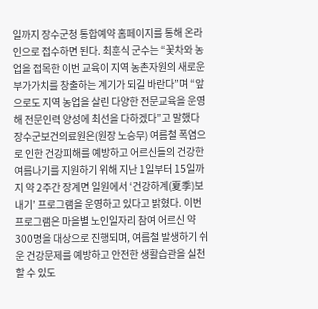일까지 장수군청 통합예약 홈페이지를 통해 온라인으로 접수하면 된다. 최훈식 군수는 “꽃차와 농업을 접목한 이번 교육이 지역 농촌자원의 새로운 부가가치를 창출하는 계기가 되길 바란다”며 “앞으로도 지역 농업을 살린 다양한 전문교육을 운영해 전문인력 양성에 최선을 다하겠다”고 말했다
장수군보건의료원은(원장 노승무) 여름철 폭염으로 인한 건강피해를 예방하고 어르신들의 건강한 여름나기를 지원하기 위해 지난 1일부터 15일까지 약 2주간 장계면 일원에서 ‘건강하계(夏季)보내기’ 프로그램을 운영하고 있다고 밝혔다. 이번 프로그램은 마을별 노인일자리 참여 어르신 약 300명을 대상으로 진행되며, 여름철 발생하기 쉬운 건강문제를 예방하고 안전한 생활습관을 실천할 수 있도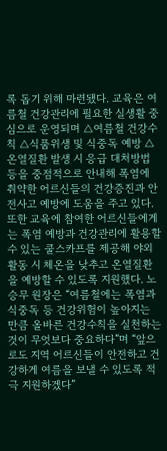록 돕기 위해 마련됐다. 교육은 여름철 건강관리에 필요한 실생활 중심으로 운영되며 △여름철 건강수칙 △식품위생 및 식중독 예방 △온열질환 발생 시 응급 대처방법 등을 중점적으로 안내해 폭염에 취약한 어르신들의 건강증진과 안전사고 예방에 도움을 주고 있다. 또한 교육에 참여한 어르신들에게는 폭염 예방과 건강관리에 활용할 수 있는 쿨스카프를 제공해 야외활동 시 체온을 낮추고 온열질환을 예방할 수 있도록 지원했다. 노승무 원장은 “여름철에는 폭염과 식중독 등 건강위험이 높아지는 만큼 올바른 건강수칙을 실천하는 것이 무엇보다 중요하다”며 “앞으로도 지역 어르신들이 안전하고 건강하게 여름을 보낼 수 있도록 적극 지원하겠다”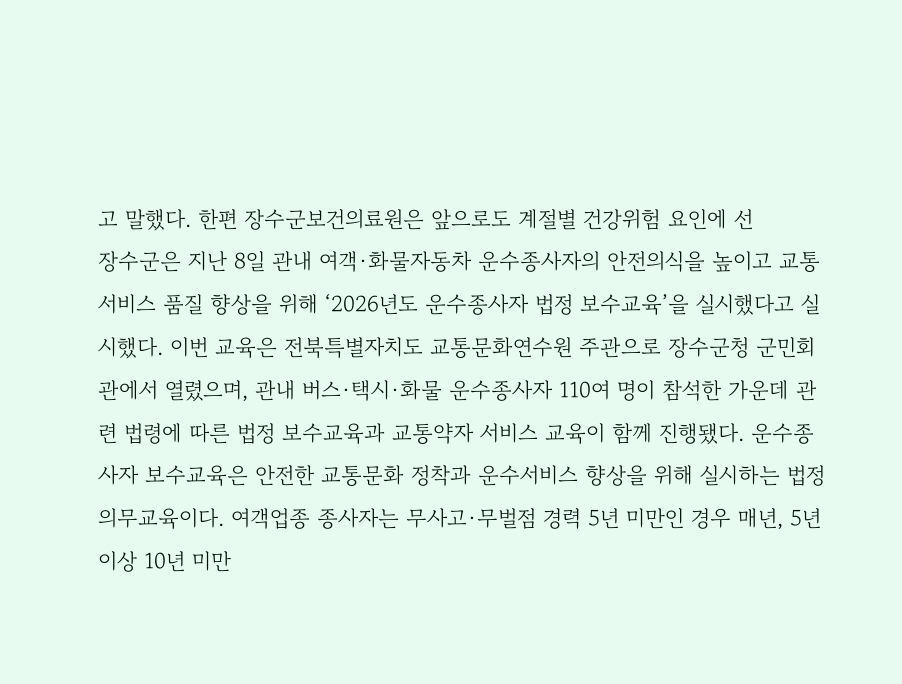고 말했다. 한편 장수군보건의료원은 앞으로도 계절별 건강위험 요인에 선
장수군은 지난 8일 관내 여객·화물자동차 운수종사자의 안전의식을 높이고 교통서비스 품질 향상을 위해 ‘2026년도 운수종사자 법정 보수교육’을 실시했다고 실시했다. 이번 교육은 전북특별자치도 교통문화연수원 주관으로 장수군청 군민회관에서 열렸으며, 관내 버스·택시·화물 운수종사자 110여 명이 참석한 가운데 관련 법령에 따른 법정 보수교육과 교통약자 서비스 교육이 함께 진행됐다. 운수종사자 보수교육은 안전한 교통문화 정착과 운수서비스 향상을 위해 실시하는 법정 의무교육이다. 여객업종 종사자는 무사고·무벌점 경력 5년 미만인 경우 매년, 5년 이상 10년 미만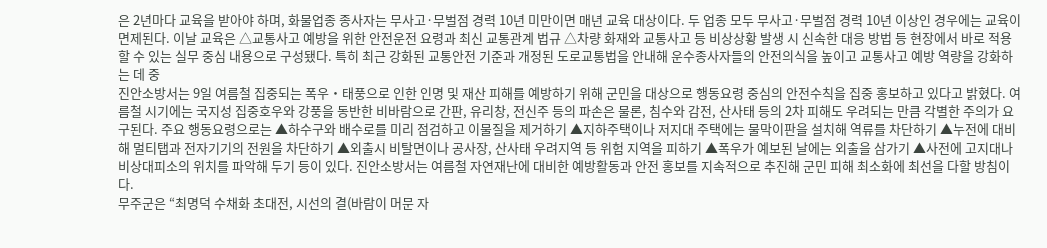은 2년마다 교육을 받아야 하며, 화물업종 종사자는 무사고·무벌점 경력 10년 미만이면 매년 교육 대상이다. 두 업종 모두 무사고·무벌점 경력 10년 이상인 경우에는 교육이 면제된다. 이날 교육은 △교통사고 예방을 위한 안전운전 요령과 최신 교통관계 법규 △차량 화재와 교통사고 등 비상상황 발생 시 신속한 대응 방법 등 현장에서 바로 적용할 수 있는 실무 중심 내용으로 구성됐다. 특히 최근 강화된 교통안전 기준과 개정된 도로교통법을 안내해 운수종사자들의 안전의식을 높이고 교통사고 예방 역량을 강화하는 데 중
진안소방서는 9일 여름철 집중되는 폭우‧태풍으로 인한 인명 및 재산 피해를 예방하기 위해 군민을 대상으로 행동요령 중심의 안전수칙을 집중 홍보하고 있다고 밝혔다. 여름철 시기에는 국지성 집중호우와 강풍을 동반한 비바람으로 간판, 유리창, 전신주 등의 파손은 물론, 침수와 감전, 산사태 등의 2차 피해도 우려되는 만큼 각별한 주의가 요구된다. 주요 행동요령으로는 ▲하수구와 배수로를 미리 점검하고 이물질을 제거하기 ▲지하주택이나 저지대 주택에는 물막이판을 설치해 역류를 차단하기 ▲누전에 대비해 멀티탭과 전자기기의 전원을 차단하기 ▲외출시 비탈면이나 공사장, 산사태 우려지역 등 위험 지역을 피하기 ▲폭우가 예보된 날에는 외출을 삼가기 ▲사전에 고지대나 비상대피소의 위치를 파악해 두기 등이 있다. 진안소방서는 여름철 자연재난에 대비한 예방활동과 안전 홍보를 지속적으로 추진해 군민 피해 최소화에 최선을 다할 방침이다.
무주군은 “최명덕 수채화 초대전, 시선의 결(바람이 머문 자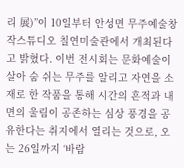리 展)”이 10일부터 안성면 무주예술창작스튜디오 칠연미술관에서 개최된다고 밝혔다. 이번 전시회는 문화예술이 살아 숨 쉬는 무주를 알리고 자연을 소재로 한 작품을 통해 시간의 흔적과 내면의 울림이 공존하는 심상 풍경을 공유한다는 취지에서 열리는 것으로, 오는 26일까지 ‘바람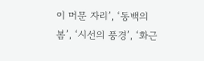이 머문 자리’, ‘동백의 봄’, ‘시선의 풍경’, ‘화근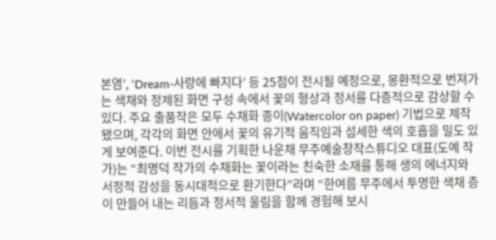본염’, ‘Dream-사랑에 빠지다’ 등 25점이 전시될 예정으로, 몽환적으로 번져가는 색채와 정제된 화면 구성 속에서 꽃의 형상과 정서를 다층적으로 감상할 수 있다. 주요 출품작은 모두 수채화 종이(Watercolor on paper) 기법으로 제작됐으며, 각각의 화면 안에서 꽃의 유기적 움직임과 섬세한 색의 호흡을 밀도 있게 보여준다. 이번 전시를 기획한 나운채 무주예술창작스튜디오 대표(도예 작가)는 “최명덕 작가의 수채화는 꽃이라는 친숙한 소재를 통해 생의 에너지와 서정적 감성을 동시대적으로 환기한다”라며 “한여름 무주에서 투명한 색채 층이 만들어 내는 리듬과 정서적 울림을 함께 경험해 보시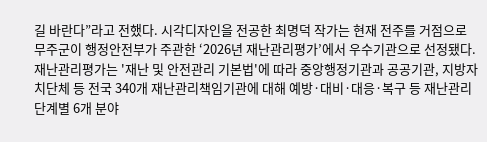길 바란다”라고 전했다. 시각디자인을 전공한 최명덕 작가는 현재 전주를 거점으로
무주군이 행정안전부가 주관한 ‘2026년 재난관리평가’에서 우수기관으로 선정됐다. 재난관리평가는 '재난 및 안전관리 기본법'에 따라 중앙행정기관과 공공기관, 지방자치단체 등 전국 340개 재난관리책임기관에 대해 예방·대비·대응·복구 등 재난관리 단계별 6개 분야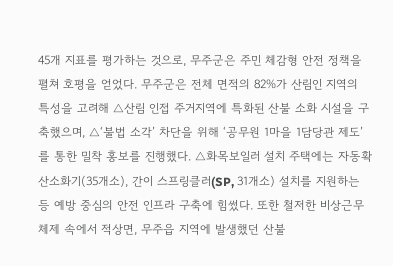45개 지표를 평가하는 것으로, 무주군은 주민 체감형 안전 정책을 펼쳐 호평을 얻었다. 무주군은 전체 면적의 82%가 산림인 지역의 특성을 고려해 △산림 인접 주거지역에 특화된 산불 소화 시설을 구축했으며, △‘불법 소각’ 차단을 위해 ‘공무원 1마을 1담당관 제도’를 통한 밀착 홍보를 진행했다. △화목보일러 설치 주택에는 자동확산소화기(35개소), 간이 스프링클러(SP, 31개소) 설치를 지원하는 등 예방 중심의 안전 인프라 구축에 힘썼다. 또한 철저한 비상근무 체제 속에서 적상면, 무주읍 지역에 발생했던 산불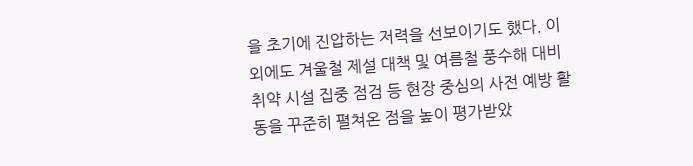을 초기에 진압하는 저력을 선보이기도 했다. 이 외에도 겨울철 제설 대책 및 여름철 풍수해 대비 취약 시설 집중 점검 등 현장 중심의 사전 예방 활동을 꾸준히 펼쳐온 점을 높이 평가받았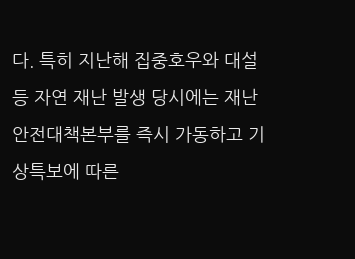다. 특히 지난해 집중호우와 대설 등 자연 재난 발생 당시에는 재난안전대책본부를 즉시 가동하고 기상특보에 따른